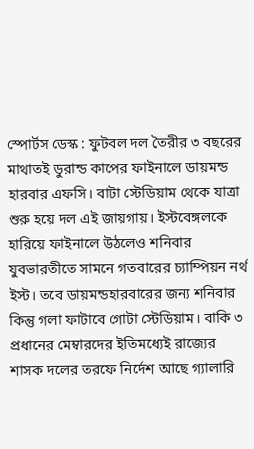স্পোর্টস ডেস্ক : ফুটবল দল তৈরীর ৩ বছরের মাথাতই ডুরান্ড কাপের ফাইনালে ডায়মন্ড হারবার এফসি। বাটা স্টেডিয়াম থেকে যাত্রা শুরু হয়ে দল এই জায়গায়। ইস্টবেঙ্গলকে হারিয়ে ফাইনালে উঠলেও শনিবার যুবভারতীতে সামনে গতবারের চ্যাম্পিয়ন নর্থ ইস্ট। তবে ডায়মন্ডহারবারের জন্য শনিবার কিন্তু গলা ফাটাবে গোটা স্টেডিয়াম। বাকি ৩ প্রধানের মেম্বারদের ইতিমধ্যেই রাজ্যের শাসক দলের তরফে নির্দেশ আছে গ্যালারি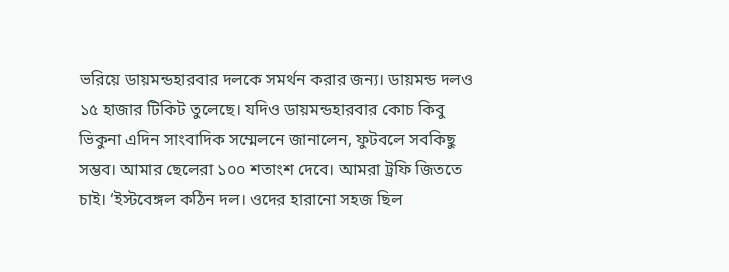ভরিয়ে ডায়মন্ডহারবার দলকে সমর্থন করার জন্য। ডায়মন্ড দলও ১৫ হাজার টিকিট তুলেছে। যদিও ডায়মন্ডহারবার কোচ কিবু ভিকুনা এদিন সাংবাদিক সম্মেলনে জানালেন, ফুটবলে সবকিছু সম্ভব। আমার ছেলেরা ১০০ শতাংশ দেবে। আমরা ট্রফি জিততে চাই। ‘ইস্টবেঙ্গল কঠিন দল। ওদের হারানো সহজ ছিল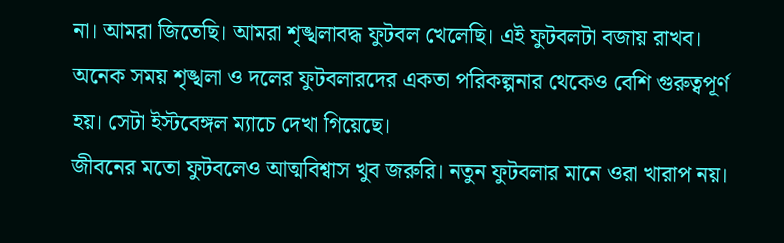না। আমরা জিতেছি। আমরা শৃঙ্খলাবদ্ধ ফুটবল খেলেছি। এই ফুটবলটা বজায় রাখব। অনেক সময় শৃঙ্খলা ও দলের ফুটবলারদের একতা পরিকল্পনার থেকেও বেশি গুরুত্বপূর্ণ হয়। সেটা ইস্টবেঙ্গল ম্যাচে দেখা গিয়েছে।
জীবনের মতো ফুটবলেও আত্মবিশ্বাস খুব জরুরি। নতুন ফুটবলার মানে ওরা খারাপ নয়।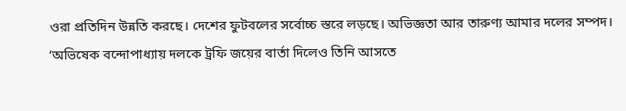ওরা প্রতিদিন উন্নতি করছে। দেশের ফুটবলের সর্বোচ্চ স্তরে লড়ছে। অভিজ্ঞতা আর তারুণ্য আমার দলের সম্পদ। ‘অভিষেক বন্দোপাধ্যায় দলকে ট্রফি জয়ের বার্তা দিলেও তিনি আসতে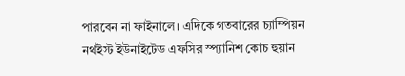পারবেন না ফাইনালে। এদিকে গতবারের চ্যাম্পিয়ন নর্থইস্ট ইউনাইটেড এফসির স্প্যানিশ কোচ হুয়ান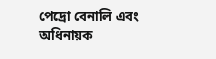পেদ্রো বেনালি এবং অধিনায়ক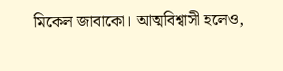মিকেল জাবাকো। আত্মবিশ্বাসী হলেও,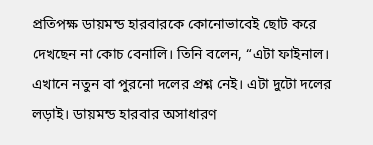প্রতিপক্ষ ডায়মন্ড হারবারকে কোনোভাবেই ছোট করে দেখছেন না কোচ বেনালি। তিনি বলেন, “এটা ফাইনাল। এখানে নতুন বা পুরনো দলের প্রশ্ন নেই। এটা দুটো দলের লড়াই। ডায়মন্ড হারবার অসাধারণ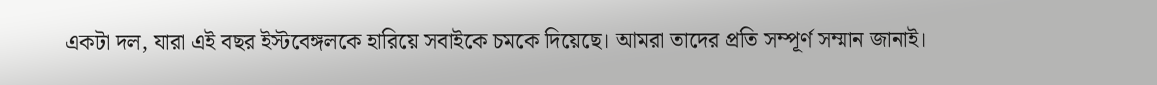একটা দল, যারা এই বছর ইস্টবেঙ্গলকে হারিয়ে সবাইকে চমকে দিয়েছে। আমরা তাদের প্রতি সম্পূর্ণ সম্মান জানাই।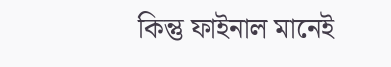কিন্তু ফাইনাল মানেই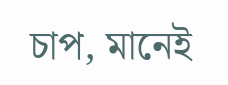চাপ, মানেই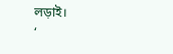লড়াই।
‘